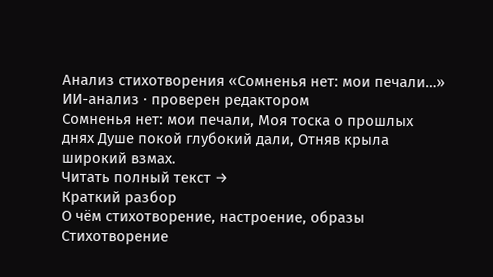Анализ стихотворения «Сомненья нет: мои печали…»
ИИ-анализ · проверен редактором
Сомненья нет: мои печали, Моя тоска о прошлых днях Душе покой глубокий дали, Отняв крыла широкий взмах.
Читать полный текст →
Краткий разбор
О чём стихотворение, настроение, образы
Стихотворение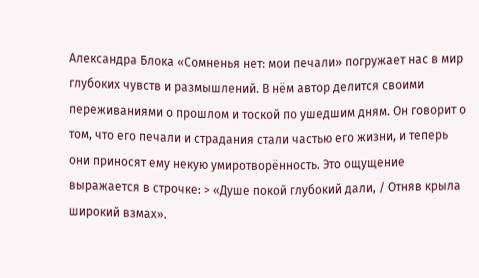Александра Блока «Сомненья нет: мои печали» погружает нас в мир глубоких чувств и размышлений. В нём автор делится своими переживаниями о прошлом и тоской по ушедшим дням. Он говорит о том, что его печали и страдания стали частью его жизни, и теперь они приносят ему некую умиротворённость. Это ощущение выражается в строчке: > «Душе покой глубокий дали, / Отняв крыла широкий взмах».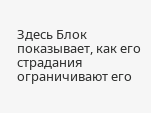Здесь Блок показывает, как его страдания ограничивают его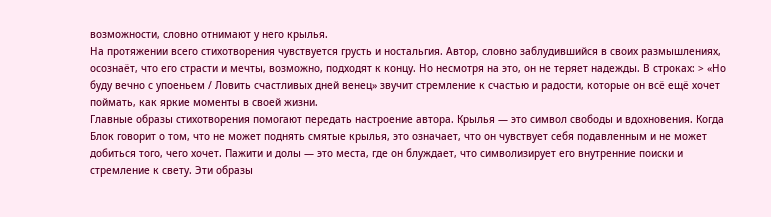возможности, словно отнимают у него крылья.
На протяжении всего стихотворения чувствуется грусть и ностальгия. Автор, словно заблудившийся в своих размышлениях, осознаёт, что его страсти и мечты, возможно, подходят к концу. Но несмотря на это, он не теряет надежды. В строках: > «Но буду вечно с упоеньем / Ловить счастливых дней венец» звучит стремление к счастью и радости, которые он всё ещё хочет поймать, как яркие моменты в своей жизни.
Главные образы стихотворения помогают передать настроение автора. Крылья — это символ свободы и вдохновения. Когда Блок говорит о том, что не может поднять смятые крылья, это означает, что он чувствует себя подавленным и не может добиться того, чего хочет. Пажити и долы — это места, где он блуждает, что символизирует его внутренние поиски и стремление к свету. Эти образы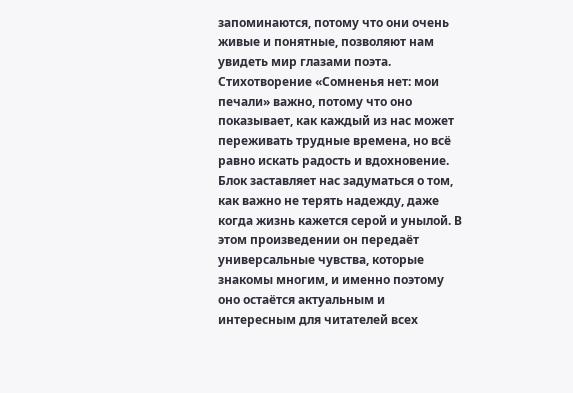запоминаются, потому что они очень живые и понятные, позволяют нам увидеть мир глазами поэта.
Стихотворение «Сомненья нет: мои печали» важно, потому что оно показывает, как каждый из нас может переживать трудные времена, но всё равно искать радость и вдохновение. Блок заставляет нас задуматься о том, как важно не терять надежду, даже когда жизнь кажется серой и унылой. В этом произведении он передаёт универсальные чувства, которые знакомы многим, и именно поэтому оно остаётся актуальным и интересным для читателей всех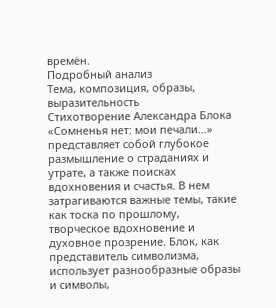времён.
Подробный анализ
Тема, композиция, образы, выразительность
Стихотворение Александра Блока «Сомненья нет: мои печали…» представляет собой глубокое размышление о страданиях и утрате, а также поисках вдохновения и счастья. В нем затрагиваются важные темы, такие как тоска по прошлому, творческое вдохновение и духовное прозрение. Блок, как представитель символизма, использует разнообразные образы и символы,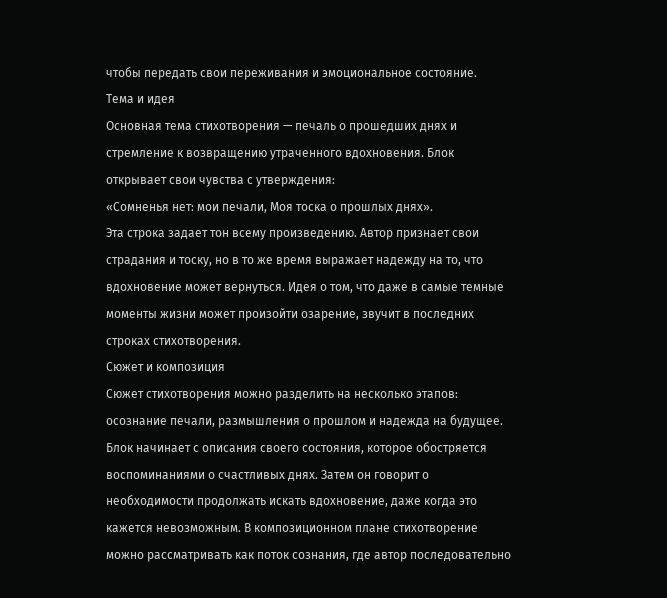чтобы передать свои переживания и эмоциональное состояние.
Тема и идея
Основная тема стихотворения — печаль о прошедших днях и стремление к возвращению утраченного вдохновения. Блок открывает свои чувства с утверждения:
«Сомненья нет: мои печали, Моя тоска о прошлых днях».
Эта строка задает тон всему произведению. Автор признает свои страдания и тоску, но в то же время выражает надежду на то, что вдохновение может вернуться. Идея о том, что даже в самые темные моменты жизни может произойти озарение, звучит в последних строках стихотворения.
Сюжет и композиция
Сюжет стихотворения можно разделить на несколько этапов: осознание печали, размышления о прошлом и надежда на будущее. Блок начинает с описания своего состояния, которое обостряется воспоминаниями о счастливых днях. Затем он говорит о необходимости продолжать искать вдохновение, даже когда это кажется невозможным. В композиционном плане стихотворение можно рассматривать как поток сознания, где автор последовательно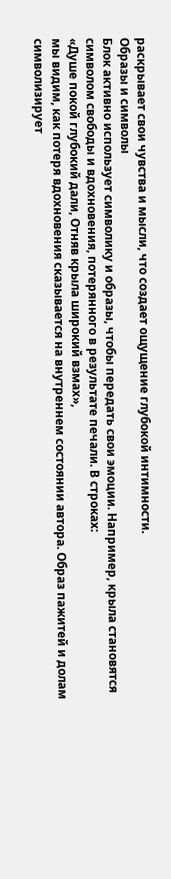раскрывает свои чувства и мысли, что создает ощущение глубокой интимности.
Образы и символы
Блок активно использует символику и образы, чтобы передать свои эмоции. Например, крыла становятся символом свободы и вдохновения, потерянного в результате печали. В строках:
«Душе покой глубокий дали, Отняв крыла широкий взмах»,
мы видим, как потеря вдохновения сказывается на внутреннем состоянии автора. Образ пажитей и долам символизирует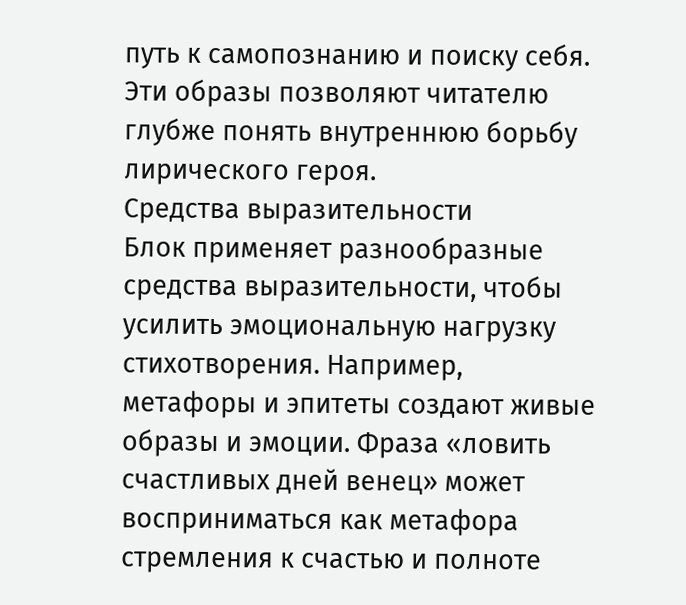путь к самопознанию и поиску себя. Эти образы позволяют читателю глубже понять внутреннюю борьбу лирического героя.
Средства выразительности
Блок применяет разнообразные средства выразительности, чтобы усилить эмоциональную нагрузку стихотворения. Например, метафоры и эпитеты создают живые образы и эмоции. Фраза «ловить счастливых дней венец» может восприниматься как метафора стремления к счастью и полноте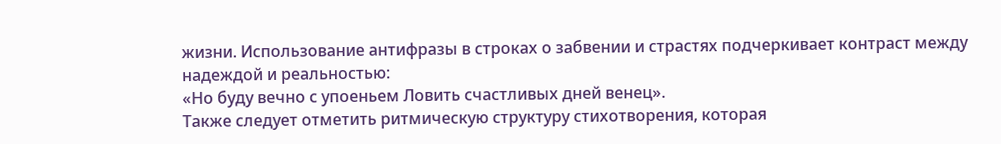жизни. Использование антифразы в строках о забвении и страстях подчеркивает контраст между надеждой и реальностью:
«Но буду вечно с упоеньем Ловить счастливых дней венец».
Также следует отметить ритмическую структуру стихотворения, которая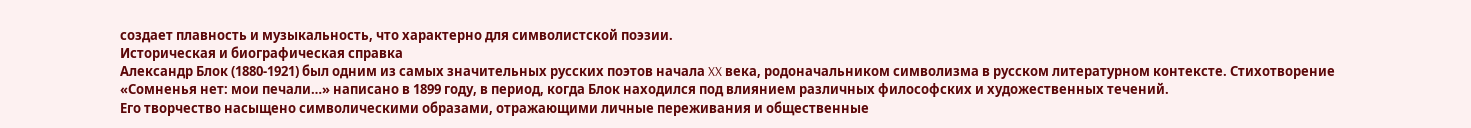создает плавность и музыкальность, что характерно для символистской поэзии.
Историческая и биографическая справка
Александр Блок (1880-1921) был одним из самых значительных русских поэтов начала XX века, родоначальником символизма в русском литературном контексте. Стихотворение «Сомненья нет: мои печали…» написано в 1899 году, в период, когда Блок находился под влиянием различных философских и художественных течений.
Его творчество насыщено символическими образами, отражающими личные переживания и общественные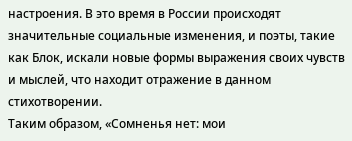настроения. В это время в России происходят значительные социальные изменения, и поэты, такие как Блок, искали новые формы выражения своих чувств и мыслей, что находит отражение в данном стихотворении.
Таким образом, «Сомненья нет: мои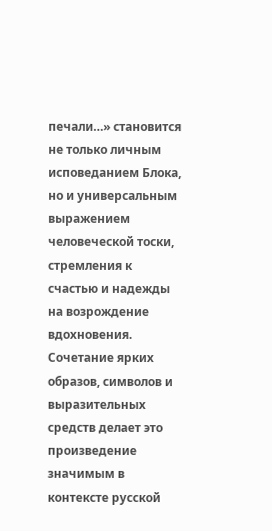печали…» становится не только личным исповеданием Блока, но и универсальным выражением человеческой тоски, стремления к счастью и надежды на возрождение вдохновения. Сочетание ярких образов, символов и выразительных средств делает это произведение значимым в контексте русской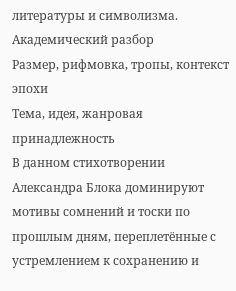литературы и символизма.
Академический разбор
Размер, рифмовка, тропы, контекст эпохи
Тема, идея, жанровая принадлежность
В данном стихотворении Александра Блока доминируют мотивы сомнений и тоски по прошлым дням, переплетённые с устремлением к сохранению и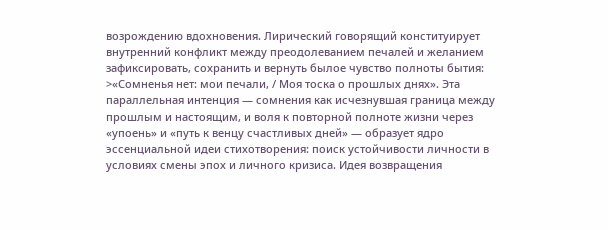возрождению вдохновения. Лирический говорящий конституирует внутренний конфликт между преодолеванием печалей и желанием зафиксировать, сохранить и вернуть былое чувство полноты бытия: >«Сомненья нет: мои печали, / Моя тоска о прошлых днях». Эта параллельная интенция — сомнения как исчезнувшая граница между прошлым и настоящим, и воля к повторной полноте жизни через «упоень» и «путь к венцу счастливых дней» — образует ядро эссенциальной идеи стихотворения: поиск устойчивости личности в условиях смены эпох и личного кризиса. Идея возвращения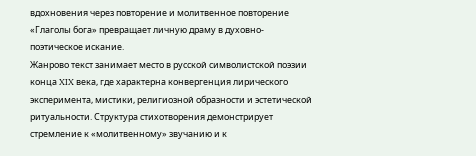вдохновения через повторение и молитвенное повторение «Глаголы бога» превращает личную драму в духовно-поэтическое искание.
Жанрово текст занимает место в русской символистской поэзии конца XIX века, где характерна конвергенция лирического эксперимента, мистики, религиозной образности и эстетической ритуальности. Структура стихотворения демонстрирует стремление к «молитвенному» звучанию и к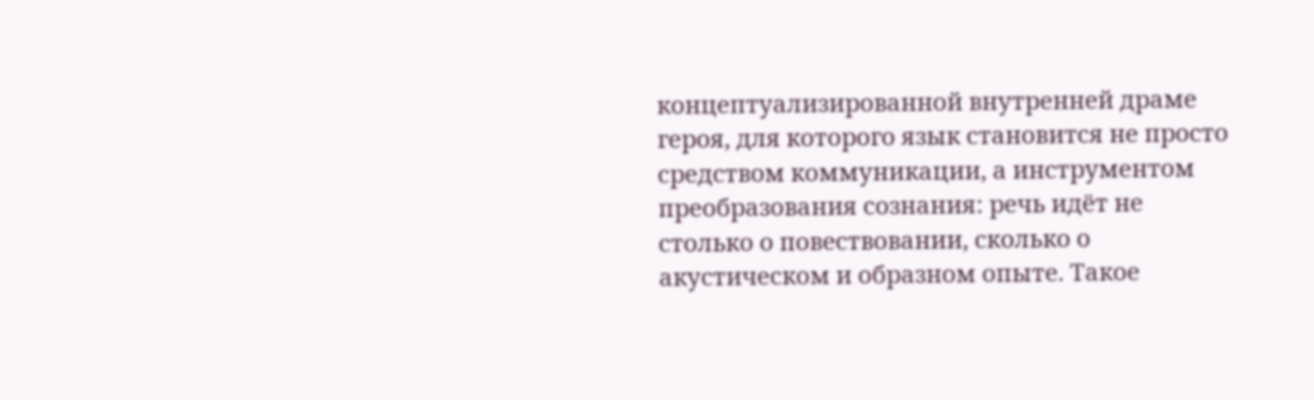концептуализированной внутренней драме героя, для которого язык становится не просто средством коммуникации, а инструментом преобразования сознания: речь идёт не столько о повествовании, сколько о акустическом и образном опыте. Такое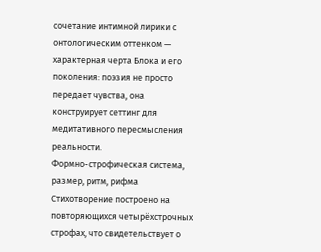сочетание интимной лирики с онтологическим оттенком — характерная черта Блока и его поколения: поэзия не просто передает чувства, она конструирует сеттинг для медитативного пересмысления реальности.
Формно-строфическая система, размер, ритм, рифма
Стихотворение построено на повторяющихся четырёхстрочных строфах, что свидетельствует о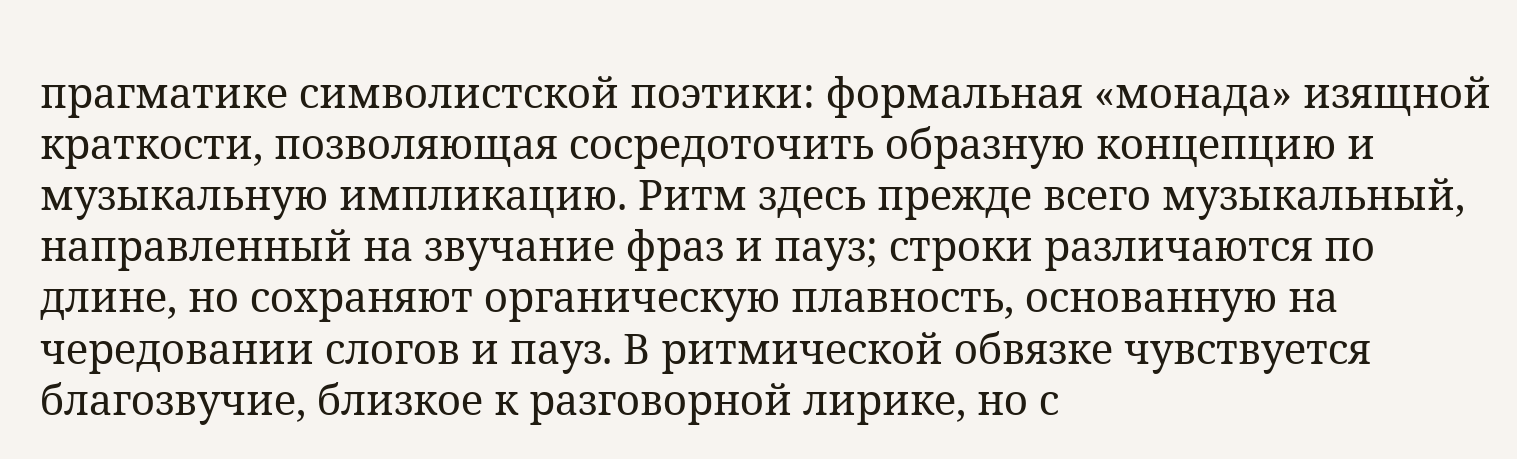прагматике символистской поэтики: формальная «монада» изящной краткости, позволяющая сосредоточить образную концепцию и музыкальную импликацию. Ритм здесь прежде всего музыкальный, направленный на звучание фраз и пауз; строки различаются по длине, но сохраняют органическую плавность, основанную на чередовании слогов и пауз. В ритмической обвязке чувствуется благозвучие, близкое к разговорной лирике, но с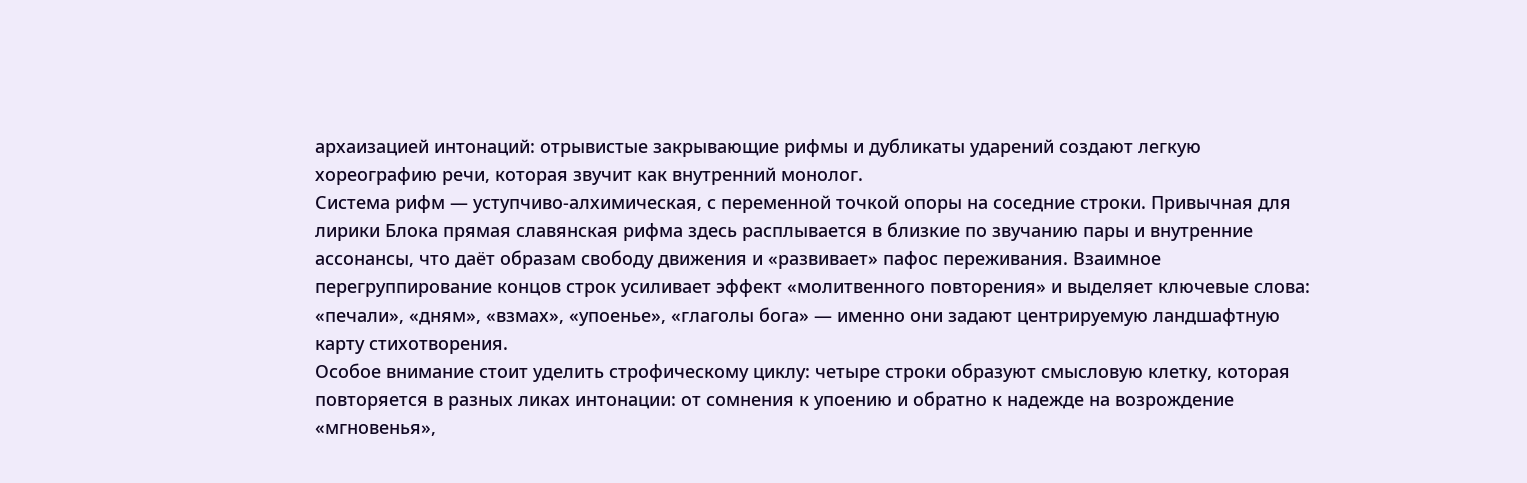архаизацией интонаций: отрывистые закрывающие рифмы и дубликаты ударений создают легкую хореографию речи, которая звучит как внутренний монолог.
Система рифм — уступчиво-алхимическая, с переменной точкой опоры на соседние строки. Привычная для лирики Блока прямая славянская рифма здесь расплывается в близкие по звучанию пары и внутренние ассонансы, что даёт образам свободу движения и «развивает» пафос переживания. Взаимное перегруппирование концов строк усиливает эффект «молитвенного повторения» и выделяет ключевые слова: «печали», «дням», «взмах», «упоенье», «глаголы бога» — именно они задают центрируемую ландшафтную карту стихотворения.
Особое внимание стоит уделить строфическому циклу: четыре строки образуют смысловую клетку, которая повторяется в разных ликах интонации: от сомнения к упоению и обратно к надежде на возрождение «мгновенья»,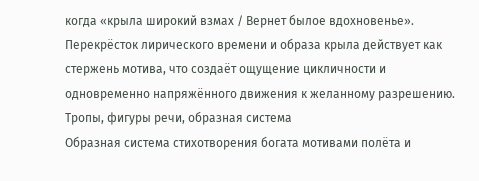когда «крылa широкий взмах / Вернет былое вдохновенье». Перекрёсток лирического времени и образа крыла действует как стержень мотива, что создаёт ощущение цикличности и одновременно напряжённого движения к желанному разрешению.
Тропы, фигуры речи, образная система
Образная система стихотворения богата мотивами полёта и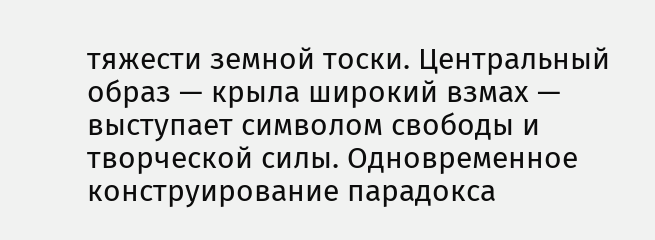тяжести земной тоски. Центральный образ — крыла широкий взмах — выступает символом свободы и творческой силы. Одновременное конструирование парадокса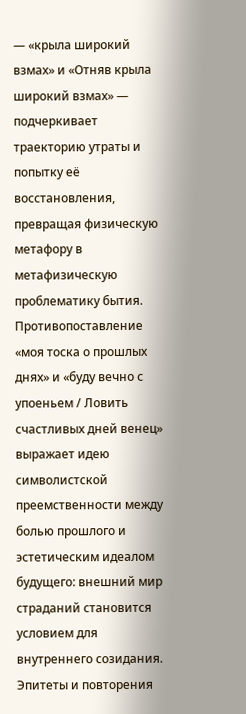— «крылa широкий взмах» и «Отняв крыла широкий взмах» — подчеркивает траекторию утраты и попытку её восстановления, превращая физическую метафору в метафизическую проблематику бытия. Противопоставление «моя тоска о прошлых днях» и «буду вечно с упоеньем / Ловить счастливых дней венец» выражает идею символистской преемственности между болью прошлого и эстетическим идеалом будущего: внешний мир страданий становится условием для внутреннего созидания.
Эпитеты и повторения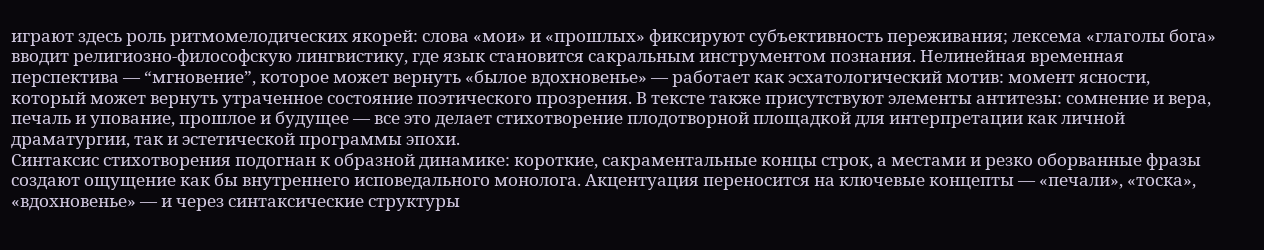играют здесь роль ритмомелодических якорей: слова «мои» и «прошлых» фиксируют субъективность переживания; лексема «глаголы бога» вводит религиозно-философскую лингвистику, где язык становится сакральным инструментом познания. Нелинейная временная перспектива — “мгновение”, которое может вернуть «былоe вдохновенье» — работает как эсхатологический мотив: момент ясности, который может вернуть утраченное состояние поэтического прозрения. В тексте также присутствуют элементы антитезы: сомнение и вера, печаль и упование, прошлое и будущее — все это делает стихотворение плодотворной площадкой для интерпретации как личной драматургии, так и эстетической программы эпохи.
Синтаксис стихотворения подогнан к образной динамике: короткие, сакраментальные концы строк, а местами и резко оборванные фразы создают ощущение как бы внутреннего исповедального монолога. Акцентуация переносится на ключевые концепты — «печали», «тоска», «вдохновенье» — и через синтаксические структуры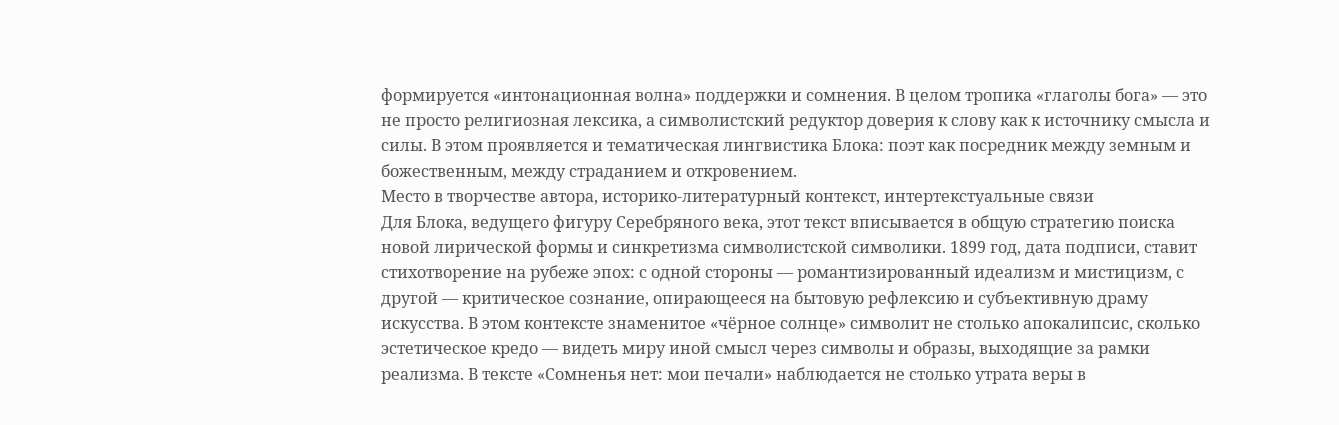формируется «интонационная волна» поддержки и сомнения. В целом тропика «глаголы бога» — это не просто религиозная лексика, а символистский редуктор доверия к слову как к источнику смысла и силы. В этом проявляется и тематическая лингвистика Блока: поэт как посредник между земным и божественным, между страданием и откровением.
Место в творчестве автора, историко-литературный контекст, интертекстуальные связи
Для Блока, ведущего фигуру Серебряного века, этот текст вписывается в общую стратегию поиска новой лирической формы и синкретизма символистской символики. 1899 год, дата подписи, ставит стихотворение на рубеже эпох: с одной стороны — романтизированный идеализм и мистицизм, с другой — критическое сознание, опирающееся на бытовую рефлексию и субъективную драму искусства. В этом контексте знаменитое «чёрное солнце» символит не столько апокалипсис, сколько эстетическое кредо — видеть миру иной смысл через символы и образы, выходящие за рамки реализма. В тексте «Сомненья нет: мои печали» наблюдается не столько утрата веры в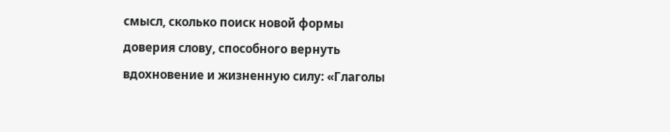смысл, сколько поиск новой формы доверия слову, способного вернуть вдохновение и жизненную силу: «Глаголы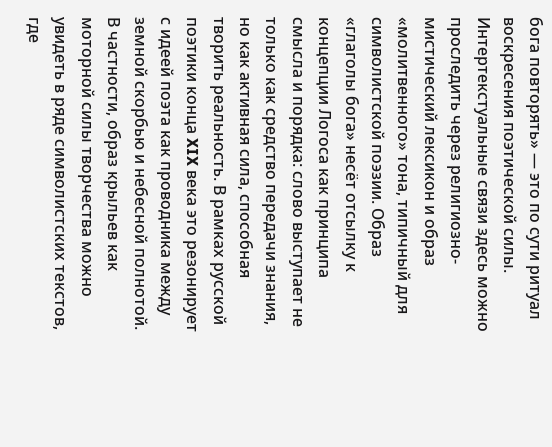бога повторять» — это по сути ритуал воскресения поэтической силы.
Интертекстуальные связи здесь можно проследить через религиозно-мистический лексикон и образ «молитвенного» тона, типичный для символистской поэзии. Образ «глаголы бога» несёт отсылку к концепции Логоса как принципа смысла и порядка: слово выступает не только как средство передачи знания, но как активная сила, способная творить реальность. В рамках русской поэтики конца XIX века это резонирует с идеей поэта как проводника между земной скорбью и небесной полнотой. В частности, образ крыльев как моторной силы творчества можно увидеть в ряде символистских текстов, где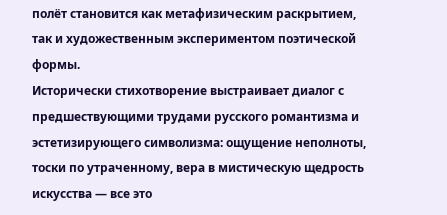полёт становится как метафизическим раскрытием, так и художественным экспериментом поэтической формы.
Исторически стихотворение выстраивает диалог с предшествующими трудами русского романтизма и эстетизирующего символизма: ощущение неполноты, тоски по утраченному, вера в мистическую щедрость искусства — все это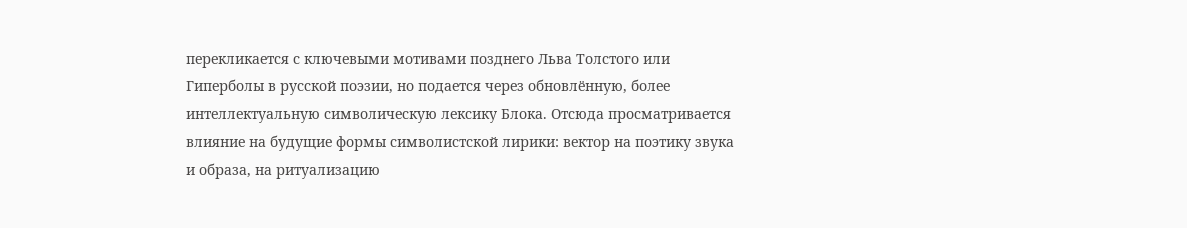перекликается с ключевыми мотивами позднего Льва Толстого или Гиперболы в русской поэзии, но подается через обновлённую, более интеллектуальную символическую лексику Блока. Отсюда просматривается влияние на будущие формы символистской лирики: вектор на поэтику звука и образа, на ритуализацию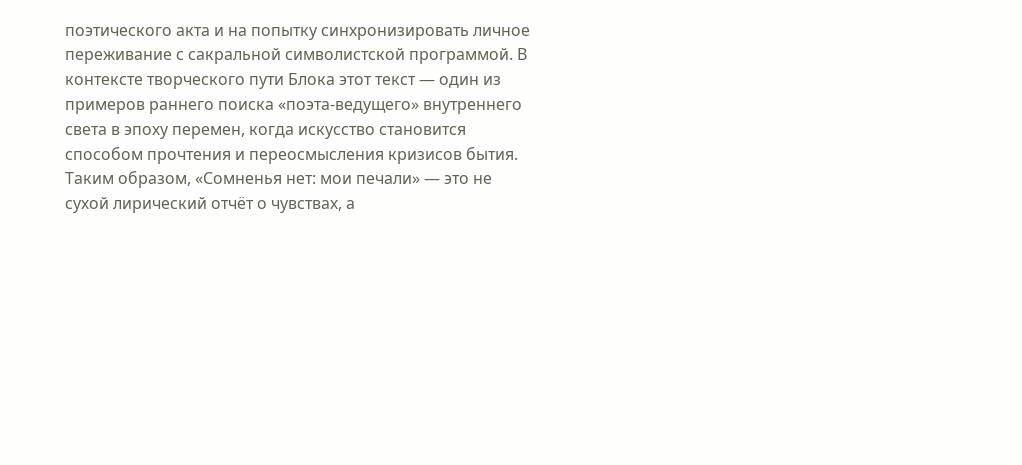поэтического акта и на попытку синхронизировать личное переживание с сакральной символистской программой. В контексте творческого пути Блока этот текст — один из примеров раннего поиска «поэта-ведущего» внутреннего света в эпоху перемен, когда искусство становится способом прочтения и переосмысления кризисов бытия.
Таким образом, «Сомненья нет: мои печали» — это не сухой лирический отчёт о чувствах, а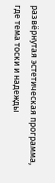развёрнутая эстетическая программа, где тема тоски и надежды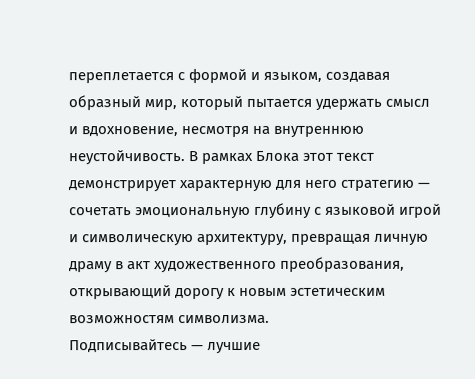переплетается с формой и языком, создавая образный мир, который пытается удержать смысл и вдохновение, несмотря на внутреннюю неустойчивость. В рамках Блока этот текст демонстрирует характерную для него стратегию — сочетать эмоциональную глубину с языковой игрой и символическую архитектуру, превращая личную драму в акт художественного преобразования, открывающий дорогу к новым эстетическим возможностям символизма.
Подписывайтесь — лучшие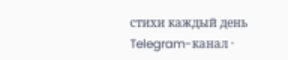стихи каждый день
Telegram-канал ·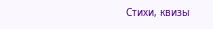Стихи, квизы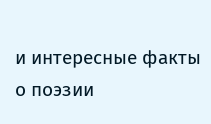и интересные факты о поэзии